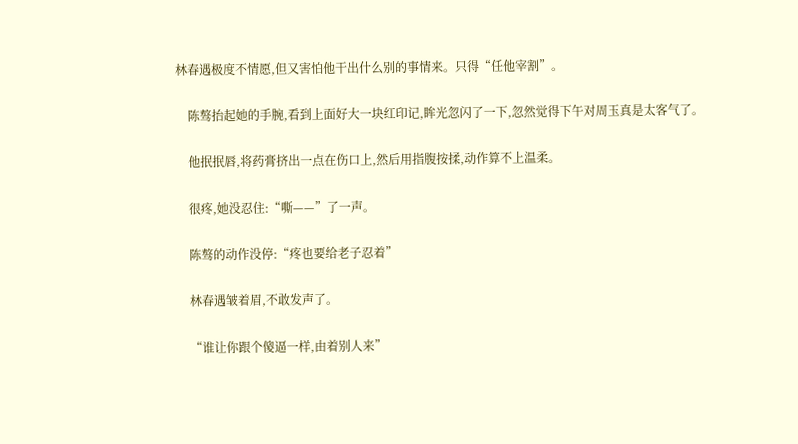林春遇极度不情愿,但又害怕他干出什么别的事情来。只得“任他宰割”。

    陈骜抬起她的手腕,看到上面好大一块红印记,眸光忽闪了一下,忽然觉得下午对周玉真是太客气了。

    他抿抿唇,将药膏挤出一点在伤口上,然后用指腹按揉,动作算不上温柔。

    很疼,她没忍住:“嘶——”了一声。

    陈骜的动作没停:“疼也要给老子忍着”

    林春遇皱着眉,不敢发声了。

    “谁让你跟个傻逼一样,由着别人来”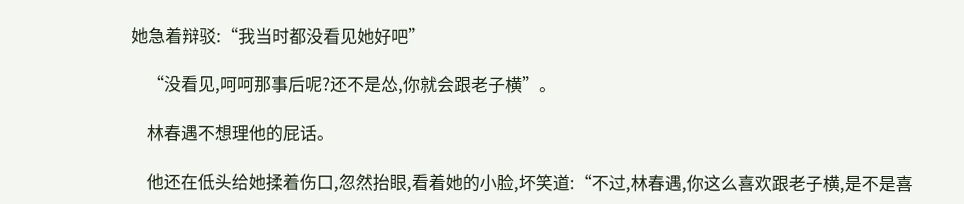她急着辩驳:“我当时都没看见她好吧”

    “没看见,呵呵那事后呢?还不是怂,你就会跟老子横”。

    林春遇不想理他的屁话。

    他还在低头给她揉着伤口,忽然抬眼,看着她的小脸,坏笑道:“不过,林春遇,你这么喜欢跟老子横,是不是喜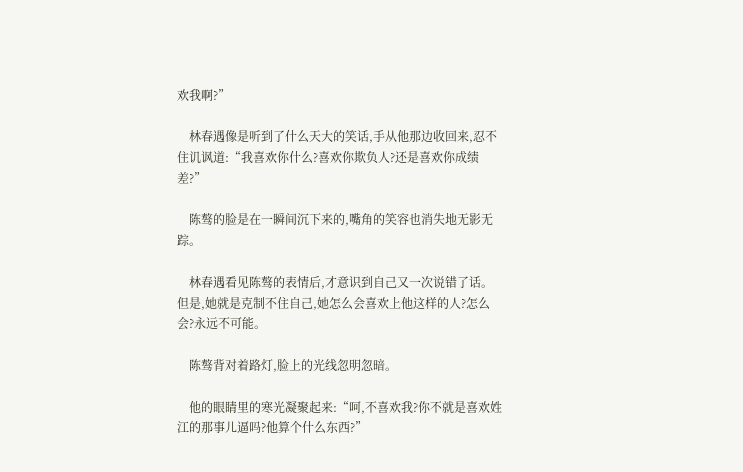欢我啊?”

    林春遇像是听到了什么天大的笑话,手从他那边收回来,忍不住讥讽道:“我喜欢你什么?喜欢你欺负人?还是喜欢你成绩差?”

    陈骜的脸是在一瞬间沉下来的,嘴角的笑容也消失地无影无踪。

    林春遇看见陈骜的表情后,才意识到自己又一次说错了话。但是,她就是克制不住自己,她怎么会喜欢上他这样的人?怎么会?永远不可能。

    陈骜背对着路灯,脸上的光线忽明忽暗。

    他的眼睛里的寒光凝聚起来:“呵,不喜欢我?你不就是喜欢姓江的那事儿逼吗?他算个什么东西?”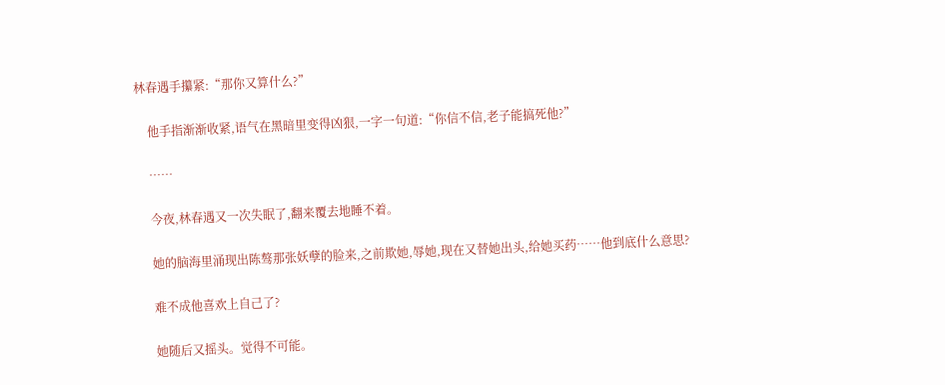林春遇手攥紧:“那你又算什么?”

    他手指渐渐收紧,语气在黑暗里变得凶狠,一字一句道:“你信不信,老子能搞死他?”

    ……

    今夜,林春遇又一次失眠了,翻来覆去地睡不着。

    她的脑海里涌现出陈骜那张妖孽的脸来,之前欺她,辱她,现在又替她出头,给她买药……他到底什么意思?

    难不成他喜欢上自己了?

    她随后又摇头。觉得不可能。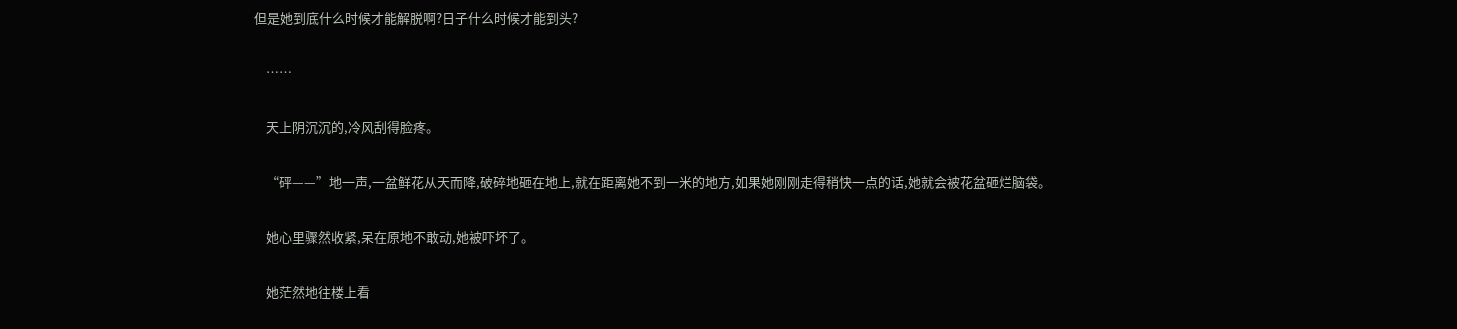但是她到底什么时候才能解脱啊?日子什么时候才能到头?

    ……

    天上阴沉沉的,冷风刮得脸疼。

    “砰——”地一声,一盆鲜花从天而降,破碎地砸在地上,就在距离她不到一米的地方,如果她刚刚走得稍快一点的话,她就会被花盆砸烂脑袋。

    她心里骤然收紧,呆在原地不敢动,她被吓坏了。

    她茫然地往楼上看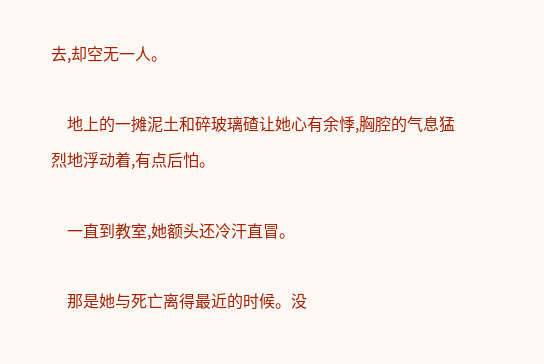去,却空无一人。

    地上的一摊泥土和碎玻璃碴让她心有余悸,胸腔的气息猛烈地浮动着,有点后怕。

    一直到教室,她额头还冷汗直冒。

    那是她与死亡离得最近的时候。没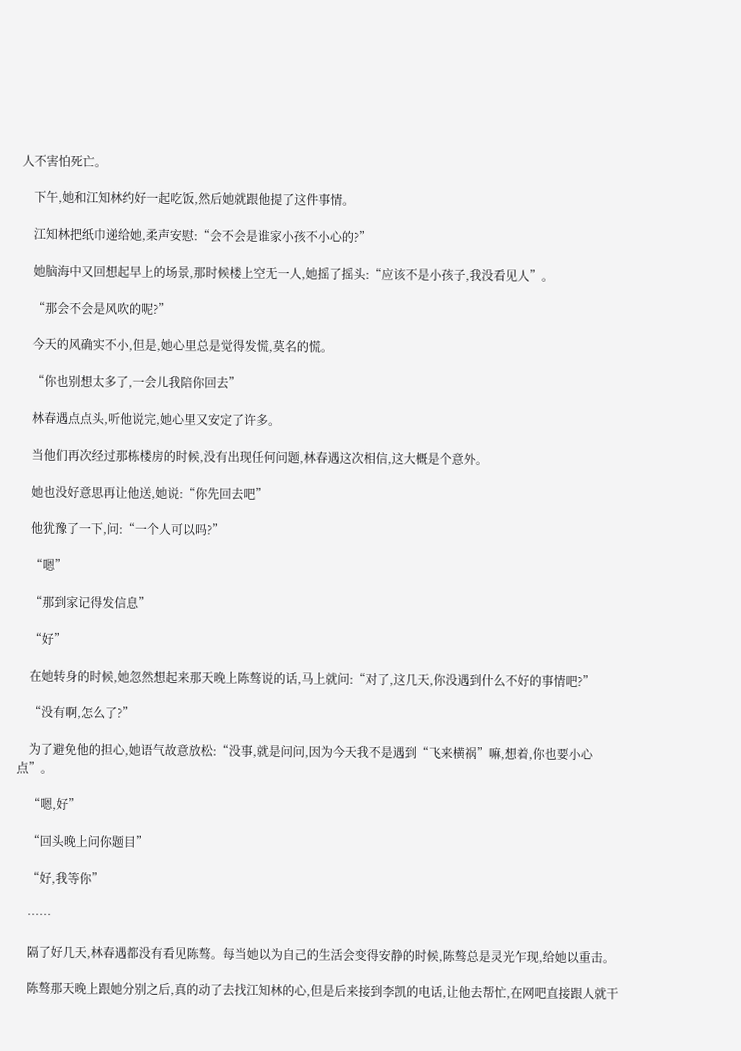人不害怕死亡。

    下午,她和江知林约好一起吃饭,然后她就跟他提了这件事情。

    江知林把纸巾递给她,柔声安慰:“会不会是谁家小孩不小心的?”

    她脑海中又回想起早上的场景,那时候楼上空无一人,她摇了摇头:“应该不是小孩子,我没看见人”。

    “那会不会是风吹的呢?”

    今天的风确实不小,但是,她心里总是觉得发慌,莫名的慌。

    “你也别想太多了,一会儿我陪你回去”

    林春遇点点头,听他说完,她心里又安定了许多。

    当他们再次经过那栋楼房的时候,没有出现任何问题,林春遇这次相信,这大概是个意外。

    她也没好意思再让他送,她说:“你先回去吧”

    他犹豫了一下,问:“一个人可以吗?”

    “嗯”

    “那到家记得发信息”

    “好”

    在她转身的时候,她忽然想起来那天晚上陈骜说的话,马上就问:“对了,这几天,你没遇到什么不好的事情吧?”

    “没有啊,怎么了?”

    为了避免他的担心,她语气故意放松:“没事,就是问问,因为今天我不是遇到“飞来横祸”嘛,想着,你也要小心点”。

    “嗯,好”

    “回头晚上问你题目”

    “好,我等你”

    ……

    隔了好几天,林春遇都没有看见陈骜。每当她以为自己的生活会变得安静的时候,陈骜总是灵光乍现,给她以重击。

    陈骜那天晚上跟她分别之后,真的动了去找江知林的心,但是后来接到李凯的电话,让他去帮忙,在网吧直接跟人就干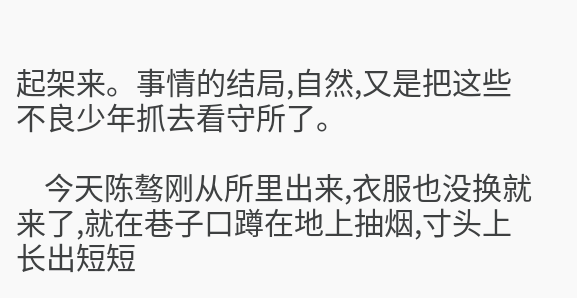起架来。事情的结局,自然,又是把这些不良少年抓去看守所了。

    今天陈骜刚从所里出来,衣服也没换就来了,就在巷子口蹲在地上抽烟,寸头上长出短短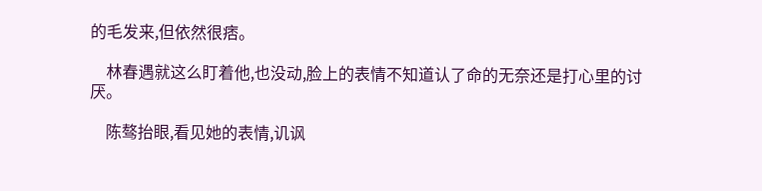的毛发来,但依然很痞。

    林春遇就这么盯着他,也没动,脸上的表情不知道认了命的无奈还是打心里的讨厌。

    陈骜抬眼,看见她的表情,讥讽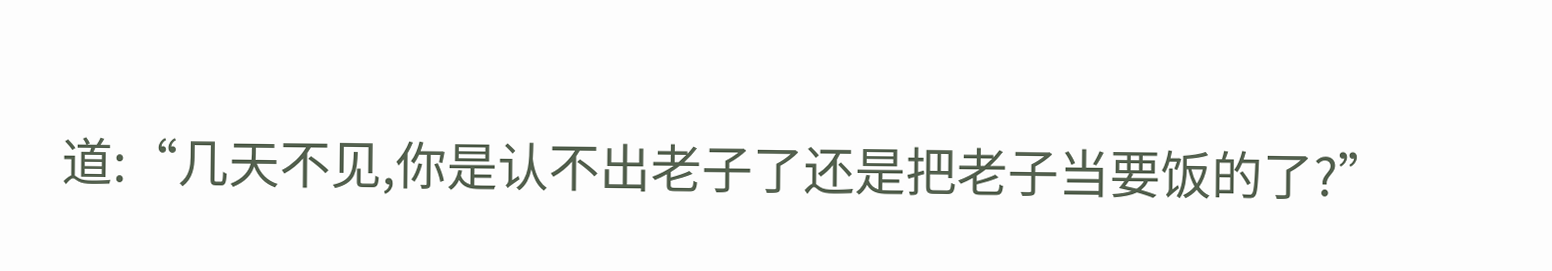道:“几天不见,你是认不出老子了还是把老子当要饭的了?”